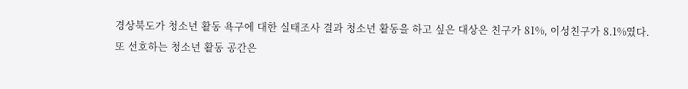경상북도가 청소년 활동 욕구에 대한 실태조사 결과 청소년 활동을 하고 싶은 대상은 친구가 81%, 이성친구가 8.1%였다.
또 선호하는 청소년 활동 공간은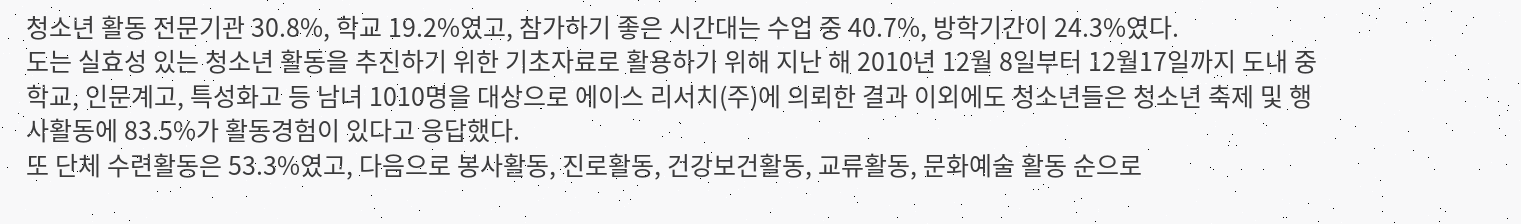청소년 활동 전문기관 30.8%, 학교 19.2%였고, 참가하기 좋은 시간대는 수업 중 40.7%, 방학기간이 24.3%였다.
도는 실효성 있는 청소년 활동을 추진하기 위한 기초자료로 활용하기 위해 지난 해 2010년 12월 8일부터 12월17일까지 도내 중학교, 인문계고, 특성화고 등 남녀 1010명을 대상으로 에이스 리서치(주)에 의뢰한 결과 이외에도 청소년들은 청소년 축제 및 행사활동에 83.5%가 활동경험이 있다고 응답했다.
또 단체 수련활동은 53.3%였고, 다음으로 봉사활동, 진로활동, 건강보건활동, 교류활동, 문화예술 활동 순으로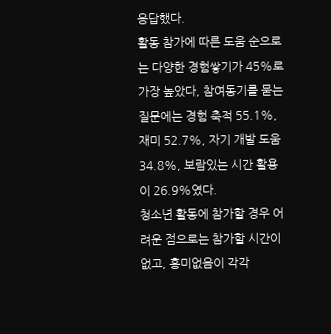응답했다.
활동 참가에 따른 도움 순으로는 다양한 경험쌓기가 45%로 가장 높았다, 참여동기를 묻는 질문에는 경험 축적 55.1%, 재미 52.7%, 자기 개발 도움 34.8%, 보람있는 시간 활용이 26.9%였다.
청소년 활동에 참가할 경우 어려운 점으로는 참가할 시간이 없고, 흥미없음이 각각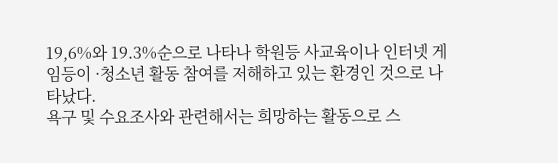19,6%와 19.3%순으로 나타나 학원등 사교육이나 인터넷 게임등이 ·청소년 활동 참여를 저해하고 있는 환경인 것으로 나타났다.
욕구 및 수요조사와 관련해서는 희망하는 활동으로 스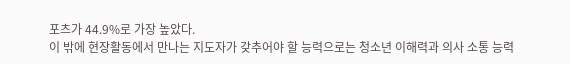포츠가 44.9%로 가장 높았다.
이 밖에 현장활동에서 만나는 지도자가 갖추어야 할 능력으로는 청소년 이해력과 의사 소통 능력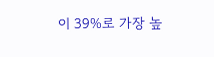이 39%로 가장 높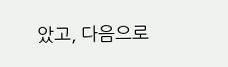았고, 다음으로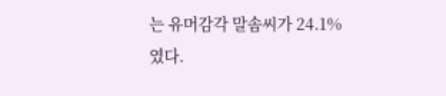는 유머감각 말솜씨가 24.1%였다.